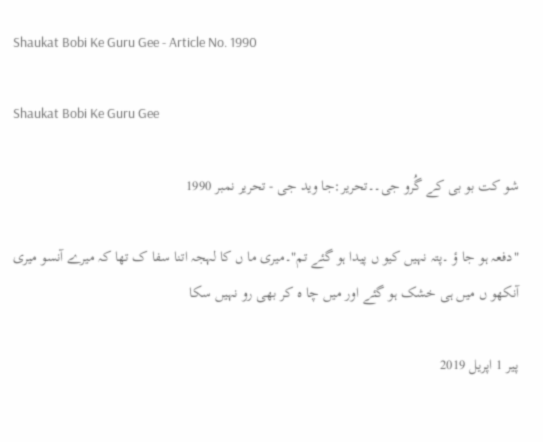Shaukat Bobi Ke Guru Gee - Article No. 1990

Shaukat Bobi Ke Guru Gee

شو کت بو بی کے گُرو جی۔۔تحریر:جا وید جی - تحریر نمبر 1990

"دفعہ ہو جا ؤ ۔پتہ نہیں کیو ں پیدا ہو گئے تم"۔میری ما ں کا لہجہ اتنا سفا ک تھا کہ میرے آنسو میری آنکھو ں میں ہی خشک ہو گئے اور میں چا ہ کر بھی رو نہیں سکا

پیر 1 اپریل 2019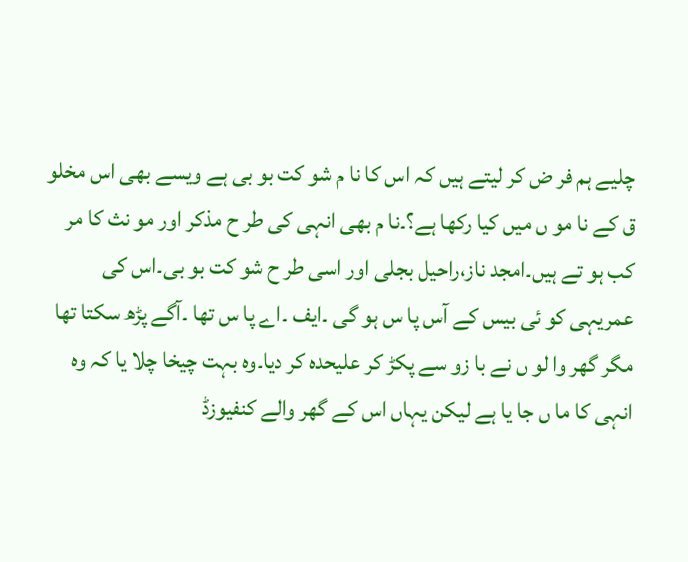چلیے ہم فر ض کر لیتے ہیں کہ اس کا نا م شو کت بو بی ہے ویسے بھی اس مخلو ق کے نا مو ں میں کیا رکھا ہے؟۔نا م بھی انہی کی طر ح مذکر اور مو نث کا مر کب ہو تے ہیں۔امجد ناز،راحیل بجلی اور اسی طر ح شو کت بو بی۔اس کی عمریہی کو ئی بیس کے آس پا س ہو گی ۔ایف ۔اے پا س تھا ۔آگے پڑھ سکتا تھا مگر گھر وا لو ں نے با زو سے پکڑ کر علیحدہ کر دیا۔وہ بہت چیخا چلا یا کہ وہ انہی کا ما ں جا یا ہے لیکن یہاں اس کے گھر والے کنفیوزڈ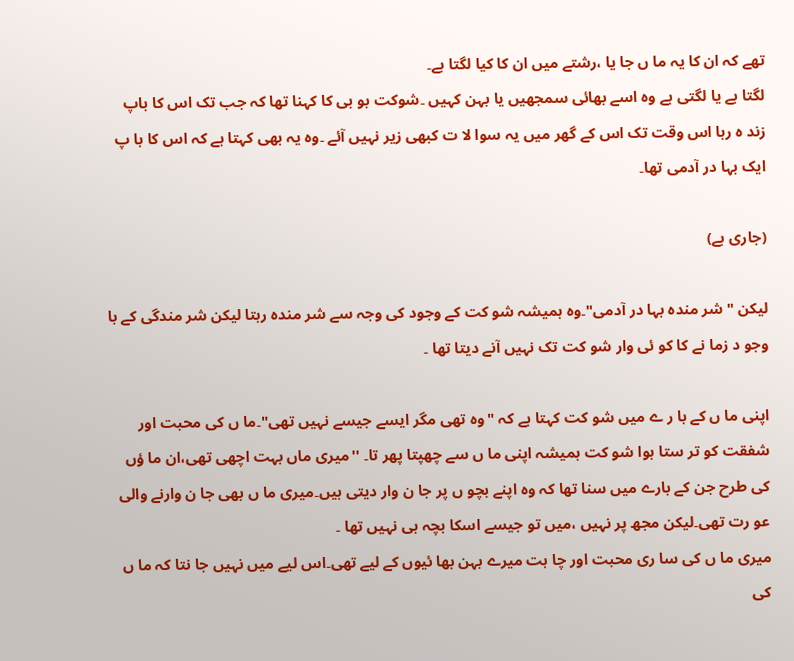تھے کہ ان کا یہ ما ں جا یا ،رشتے میں ان کا کیا لگتا ہے۔
لگتا ہے یا لگتی ہے وہ اسے بھائی سمجھیں یا بہن کہیں ۔شوکت بو بی کا کہنا تھا کہ جب تک اس کا باپ زند ہ رہا اس وقت تک اس کے گھر میں یہ سوا لا ت کبھی زیر نہیں آئے ۔وہ یہ بھی کہتا ہے کہ اس کا با پ ایک بہا در آدمی تھا۔

(جاری ہے)

لیکن " شر مندہ بہا در آدمی"۔وہ ہمیشہ شو کت کے وجود کی وجہ سے شر مندہ رہتا لیکن شر مندگی کے با وجو د زما نے کا کو ئی وار شو کت تک نہیں آنے دیتا تھا ۔

اپنی ما ں کے با ر ے میں شو کت کہتا ہے کہ "وہ تھی مگر ایسے جیسے نہیں تھی"۔ما ں کی محبت اور شفقت کو تر ستا ہوا شو کت ہمیشہ اپنی ما ں سے چھپتا پھر تا۔ ''میری ماں بہت اچھی تھی،ان ما ؤں کی طرح جن کے بارے میں سنا تھا کہ وہ اپنے بچو ں پر جا ن وار دیتی ہیں۔میری ما ں بھی جا ن وارنے والی عو رت تھی۔لیکن مجھ پر نہیں ،میں تو جیسے اسکا بچہ ہی نہیں تھا ۔
میری ما ں کی سا ری محبت اور چا ہت میرے بہن بھا ئیوں کے لیے تھی۔اس لیے میں نہیں جا نتا کہ ما ں کی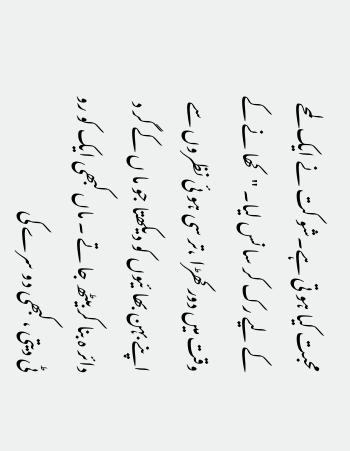محبت کیا ہو تی ہے۔شو کت نے ایک لمحے کے لیے رک کر سا نس لیا۔ "کھا نے کے وقت میں دور کھڑا ،تر سی ہو ئی نظروں سے اپنے بہن بھا ئیوں کو دیکھتا جو ما ں کے گر د دائر ہ بنا کر بیٹھ جا تے ۔ ماں کبھی ایک کو رو ٹی دیتی ،کبھی دو سرے کی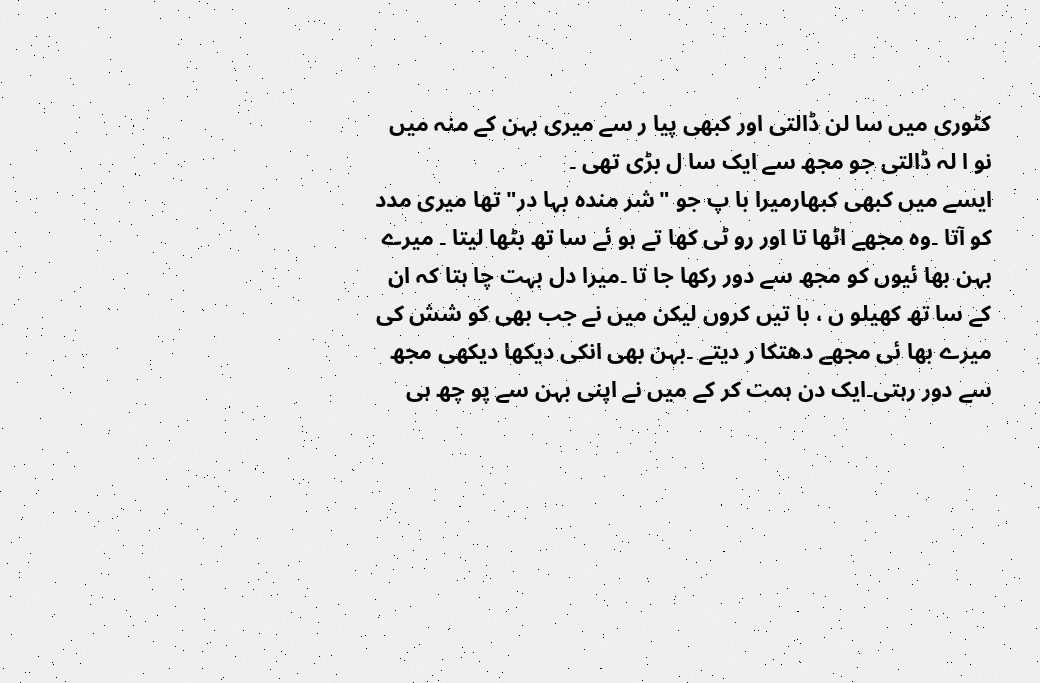کٹوری میں سا لن ڈالتی اور کبھی پیا ر سے میری بہن کے منہ میں نو ا لہ ڈالتی جو مجھ سے ایک سا ل بڑی تھی ۔
ایسے میں کبھی کبھارمیرا با پ جو "شر مندہ بہا در"تھا میری مدد کو آتا ۔وہ مجھے اٹھا تا اور رو ٹی کھا تے ہو ئے سا تھ بٹھا لیتا ۔ میرے بہن بھا ئیوں کو مجھ سے دور رکھا جا تا ۔میرا دل بہت چا ہتا کہ ان کے سا تھ کھیلو ں ، با تیں کروں لیکن میں نے جب بھی کو شش کی میرے بھا ئی مجھے دھتکا ر دیتے ۔بہن بھی انکی دیکھا دیکھی مجھ سے دور رہتی۔ایک دن ہمت کر کے میں نے اپنی بہن سے پو چھ ہی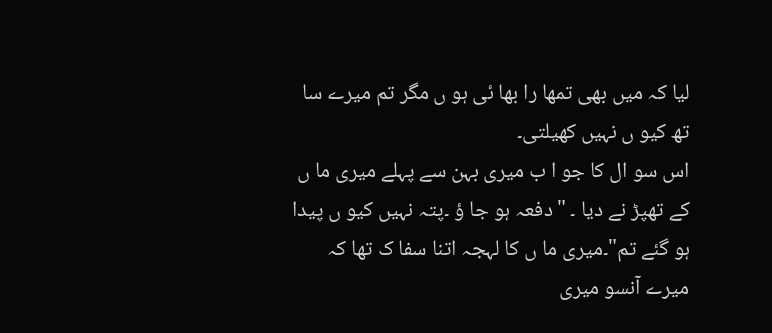لیا کہ میں بھی تمھا را بھا ئی ہو ں مگر تم میرے سا تھ کیو ں نہیں کھیلتی۔
اس سو ال کا جو ا ب میری بہن سے پہلے میری ما ں کے تھپڑ نے دیا ۔ "دفعہ ہو جا ؤ ۔پتہ نہیں کیو ں پیدا ہو گئے تم"۔میری ما ں کا لہجہ اتنا سفا ک تھا کہ میرے آنسو میری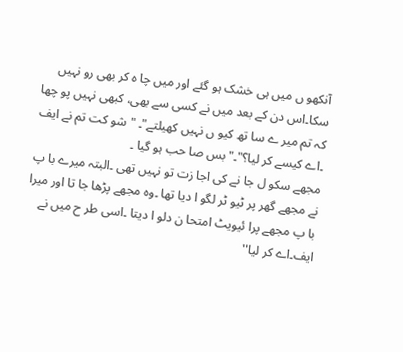آنکھو ں میں ہی خشک ہو گئے اور میں چا ہ کر بھی رو نہیں سکا۔اس دن کے بعد میں نے کسی سے بھی، کبھی نہیں پو چھا کہ تم میر ے سا تھ کیو ں نہیں کھیلتے"۔ "شو کت تم نے ایف ۔اے کیسے کر لیا؟"۔"بس صا حب ہو گیا ۔
مجھے سکو ل جا نے کی اجا زت تو نہیں تھی ۔البتہ میرے با پ نے مجھے گھر پر ٹیو ٹر لگو ا دیا تھا ۔وہ مجھے پڑھا جا تا اور میرا با پ مجھے پرا ئیویٹ امتحا ن دلو ا دیتا ۔اسی طر ح میں نے ایف۔اے کر لیا''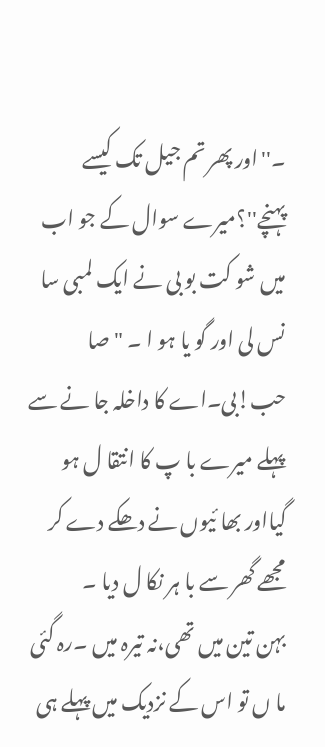۔''اور پھر تم جیل تک کیسے پہنچے''؟میرے سوال کے جو اب میں شو کت بو بی نے ایک لمبی سا نس لی اور گو یا ہو ا ۔ "صا حب!بی۔اے کا داخلہ جا نے سے پہلے میرے با پ کا انتقا ل ہو گیااور بھا ئیوں نے دھکے دے کر مجھے گھر سے با ہر نکا ل دیا ۔
بہن تین میں تھی،نہ تیرہ میں ۔رہ گئی ما ں تو اس کے نزدیک میں پہلے ہی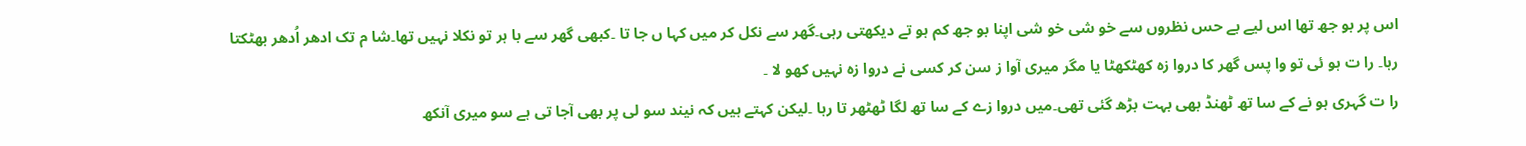اس پر بو جھ تھا اس لیے بے حس نظروں سے خو شی خو شی اپنا بو جھ کم ہو تے دیکھتی رہی۔گھر سے نکل کر میں کہا ں جا تا ۔کبھی گھر سے با ہر تو نکلا نہیں تھا۔شا م تک ادھر اُدھر بھٹکتا رہا۔ را ت ہو ئی تو وا پس گھر کا دروا زہ کھٹکھٹا یا مگر میری آوا ز سن کر کسی نے دروا زہ نہیں کھو لا ۔
را ت گہری ہو نے کے سا تھ ٹھنڈ بھی بہت بڑھ گئی تھی۔میں دروا زے کے سا تھ لگا ٹھٹھر تا رہا ۔لیکن کہتے ہیں کہ نیند سو لی پر بھی آجا تی ہے سو میری آنکھ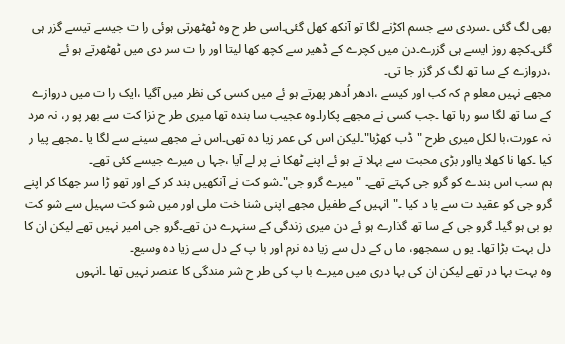بھی لگ گئی ۔سردی سے جسم اکڑنے لگا تو آنکھ کھل گئی۔اسی طر ح وہ ٹھٹھرتی ہوئی را ت جیسے تیسے گزر ہی گئی۔کچھ روز ایسے ہی گزرے۔دن میں کچرے کے ڈھیر سے کچھ کھا لیتا اور را ت سر دی میں ٹھٹھرتے ہو ئے ،دروازے کے سا تھ لگ کر گزر جا تی۔
مجھے نہیں معلو م کہ کب اور کیسے ،ادھر اُدھر پھرتے ہو ئے میں کسی کی نظر میں آگیا ،ایک را ت میں دروازے کے سا تھ لگا سو رہا تھا ۔جب کسی نے مجھے پکارا۔وہ عجیب سا بندہ تھا میری طر ح نزا کت سے بھر پو ر، نہ مرد نہ عورت،با لکل میری طرح "ڈب کھڑبا"۔لیکن اس کی عمر زیا دہ تھی۔اس نے مجھے سینے سے لگا یا ۔مجھے پیا ر کیا ۔کھا نا کھلا یااور بڑی محبت سے بہلا تے ہو ئے اپنے ٹھکا نے پر لے آیا ،جہا ں میرے جیسے کئی تھے۔
ہم سب اس بندے کو گرو جی کہتے تھے۔ "میرے گرو جی"۔شو کت نے آنکھیں بند کر کے اور تھو ڑا سر جھکا کر اپنے گرو جی کو عقید ت سے یا د کیا ۔"انہیں کے طفیل مجھے اپنی شنا خت ملی اور میں شو کت سہیل سے شو کت بو بی ہو گیا۔ گرو جی کے سا تھ گذارے ہو ئے دن میری زندگی کے سنہرے دن تھے۔گرو جی امیر نہیں تھے لیکن ان کا دل بہت بڑا تھا۔ یو ں سمجھو، ما ں کے دل سے زیا دہ نرم اور با پ کے دل سے زیا دہ وسیع۔
وہ بہت بہا در تھے لیکن ان کی بہا دری میں میرے با پ کی طر ح شر مندگی کا عنصر نہیں تھا ۔انہوں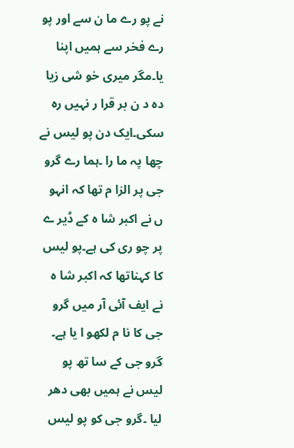نے پو رے ما ن سے اور پو رے فخر سے ہمیں اپنا یا۔مگر میری خو شی زیا دہ د ن بر قرا ر نہیں رہ سکی۔ایک دن پو لیس نے چھا پہ ما را ۔ہما رے گرو جی پر الزا م تھا کہ انہو ں نے اکبر شا ہ کے ڈیر ے پر چو ری کی ہے۔پو لیس کا کہناتھا کہ اکبر شا ہ نے ایف آئی آر میں گرو جی کا نا م لکھو ا یا ہے۔
گرو جی کے سا تھ پو لیس نے ہمیں بھی دھر لیا ۔گرو جی کو پو لیس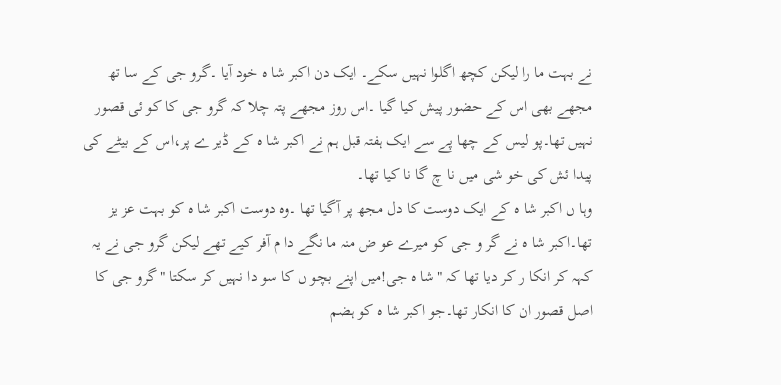نے بہت ما را لیکن کچھ اگلوا نہیں سکے۔ ایک دن اکبر شا ہ خود آیا ۔گرو جی کے سا تھ مجھے بھی اس کے حضور پیش کیا گیا ۔اس روز مجھے پتہ چلا کہ گرو جی کا کو ئی قصور نہیں تھا۔پو لیس کے چھا پے سے ایک ہفتہ قبل ہم نے اکبر شا ہ کے ڈیر ے پر،اس کے بیٹے کی پیدا ئش کی خو شی میں نا چ گا نا کیا تھا۔
وہا ں اکبر شا ہ کے ایک دوست کا دل مجھ پر آگیا تھا ۔وہ دوست اکبر شا ہ کو بہت عز یز تھا۔اکبر شا ہ نے گر و جی کو میرے عو ض منہ ما نگے دا م آفر کیے تھے لیکن گرو جی نے یہ کہہ کر انکا ر کر دیا تھا کہ "شا ہ جی!میں اپنے بچو ں کا سو دا نہیں کر سکتا "گرو جی کا اصل قصور ان کا انکار تھا۔جو اکبر شا ہ کو ہضم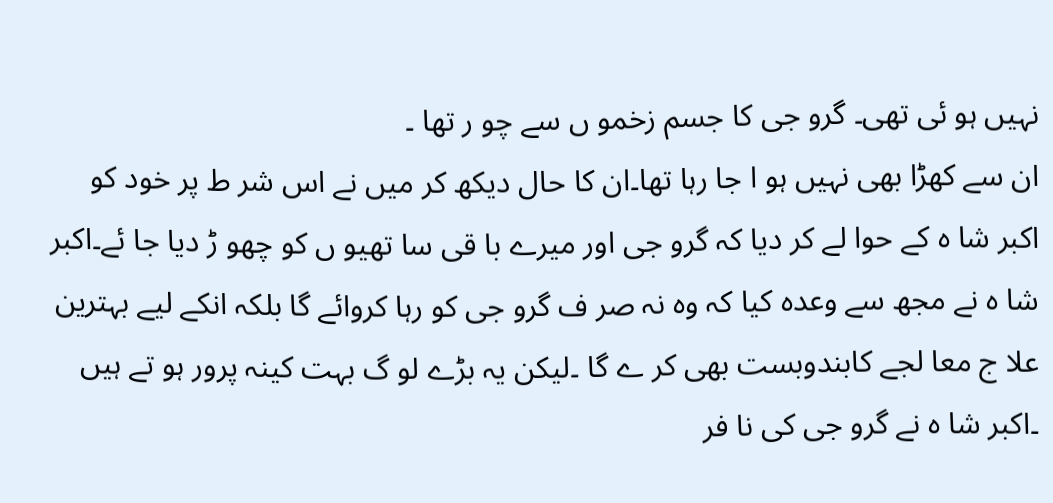نہیں ہو ئی تھی۔ گرو جی کا جسم زخمو ں سے چو ر تھا ۔
ان سے کھڑا بھی نہیں ہو ا جا رہا تھا۔ان کا حال دیکھ کر میں نے اس شر ط پر خود کو اکبر شا ہ کے حوا لے کر دیا کہ گرو جی اور میرے با قی سا تھیو ں کو چھو ڑ دیا جا ئے۔اکبر شا ہ نے مجھ سے وعدہ کیا کہ وہ نہ صر ف گرو جی کو رہا کروائے گا بلکہ انکے لیے بہترین علا ج معا لجے کابندوبست بھی کر ے گا ۔لیکن یہ بڑے لو گ بہت کینہ پرور ہو تے ہیں ۔اکبر شا ہ نے گرو جی کی نا فر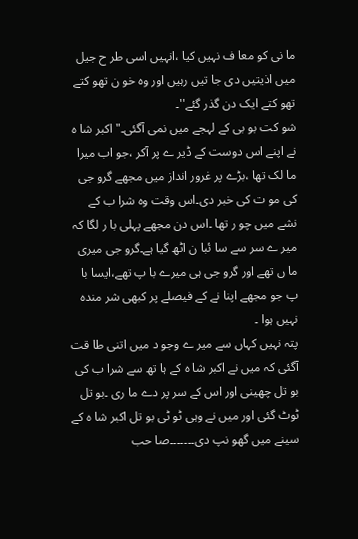ما نی کو معا ف نہیں کیا ،انہیں اسی طر ح جیل میں اذیتیں دی جا تیں رہیں اور وہ خو ن تھو کتے تھو کتے ایک دن گذر گئے''۔
شو کت بو بی کے لہجے میں نمی آگئی۔"اکبر شا ہ نے اپنے اس دوست کے ڈیر ے پر آکر ،جو اب میرا ما لک تھا ،بڑے پر غرور انداز میں مجھے گرو جی کی مو ت کی خبر دی۔اس وقت وہ شرا ب کے نشے میں چو ر تھا ۔اس دن مجھے پہلی با ر لگا کہ میر ے سر سے سا ئبا ن اٹھ گیا ہے۔گرو جی میری ما ں تھے اور گرو جی ہی میرے با پ تھے،ایسا با پ جو مجھے اپنا نے کے فیصلے پر کبھی شر مندہ نہیں ہوا ۔
پتہ نہیں کہاں سے میر ے وجو د میں اتنی طا قت آگئی کہ میں نے اکبر شا ہ کے ہا تھ سے شرا ب کی بو تل چھینی اور اس کے سر پر دے ما ری ۔بو تل ٹوٹ گئی اور میں نے وہی ٹو ٹی بو تل اکبر شا ہ کے سینے میں گھو نپ دی۔۔۔۔۔۔۔صا حب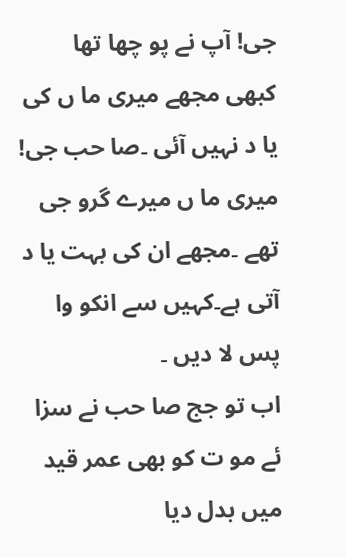جی! آپ نے پو چھا تھا کبھی مجھے میری ما ں کی یا د نہیں آئی ۔صا حب جی! میری ما ں میرے گرو جی تھے ۔مجھے ان کی بہت یا د آتی ہے۔کہیں سے انکو وا پس لا دیں ۔
اب تو جج صا حب نے سزا ئے مو ت کو بھی عمر قید میں بدل دیا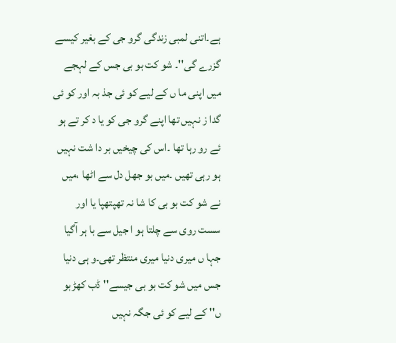ہے۔اتنی لمبی زندگی گرو جی کے بغیر کیسے گزرے گی''۔ شو کت بو بی جس کے لہجے میں اپنی ما ں کے لیے کو ئی جذ بہ اور کو ئی گدا ز نہیں تھا اپنے گرو جی کو یا د کر تے ہو ئے رو رہا تھا ۔اس کی چیخیں بر دا شت نہیں ہو رہی تھیں ۔میں بو جھل دل سے اٹھا ،میں نے شو کت بو بی کا شا نہ تھپتھپا یا اور سست روی سے چلتا ہو ا جیل سے با ہر آگیا جہا ں میری دنیا میری منتظر تھی۔و ہی دنیا جس میں شو کت بو بی جیسے'' ڈب کھڑبو ں'' کے لیے کو ئی جگہ نہیں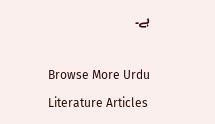ہے۔

Browse More Urdu Literature Articles